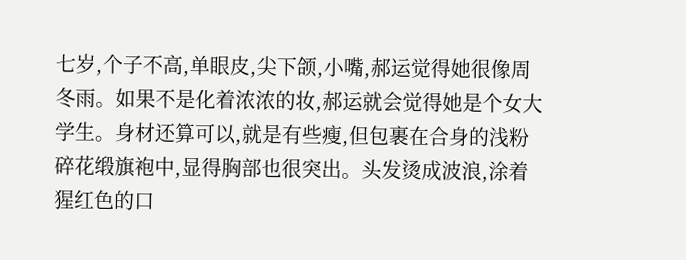七岁,个子不高,单眼皮,尖下颌,小嘴,郝运觉得她很像周冬雨。如果不是化着浓浓的妆,郝运就会觉得她是个女大学生。身材还算可以,就是有些瘦,但包裹在合身的浅粉碎花缎旗袍中,显得胸部也很突出。头发烫成波浪,涂着猩红色的口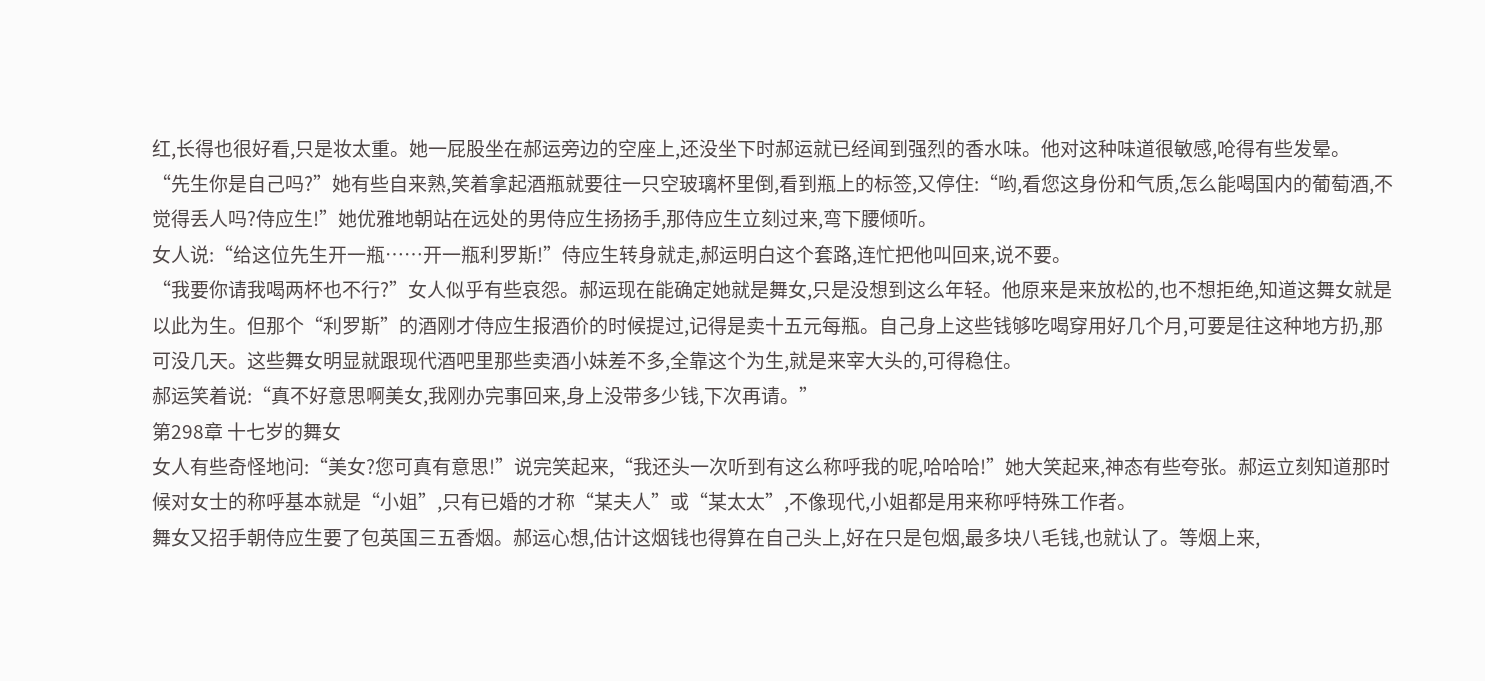红,长得也很好看,只是妆太重。她一屁股坐在郝运旁边的空座上,还没坐下时郝运就已经闻到强烈的香水味。他对这种味道很敏感,呛得有些发晕。
“先生你是自己吗?”她有些自来熟,笑着拿起酒瓶就要往一只空玻璃杯里倒,看到瓶上的标签,又停住:“哟,看您这身份和气质,怎么能喝国内的葡萄酒,不觉得丢人吗?侍应生!”她优雅地朝站在远处的男侍应生扬扬手,那侍应生立刻过来,弯下腰倾听。
女人说:“给这位先生开一瓶……开一瓶利罗斯!”侍应生转身就走,郝运明白这个套路,连忙把他叫回来,说不要。
“我要你请我喝两杯也不行?”女人似乎有些哀怨。郝运现在能确定她就是舞女,只是没想到这么年轻。他原来是来放松的,也不想拒绝,知道这舞女就是以此为生。但那个“利罗斯”的酒刚才侍应生报酒价的时候提过,记得是卖十五元每瓶。自己身上这些钱够吃喝穿用好几个月,可要是往这种地方扔,那可没几天。这些舞女明显就跟现代酒吧里那些卖酒小妹差不多,全靠这个为生,就是来宰大头的,可得稳住。
郝运笑着说:“真不好意思啊美女,我刚办完事回来,身上没带多少钱,下次再请。”
第298章 十七岁的舞女
女人有些奇怪地问:“美女?您可真有意思!”说完笑起来,“我还头一次听到有这么称呼我的呢,哈哈哈!”她大笑起来,神态有些夸张。郝运立刻知道那时候对女士的称呼基本就是“小姐”,只有已婚的才称“某夫人”或“某太太”,不像现代,小姐都是用来称呼特殊工作者。
舞女又招手朝侍应生要了包英国三五香烟。郝运心想,估计这烟钱也得算在自己头上,好在只是包烟,最多块八毛钱,也就认了。等烟上来,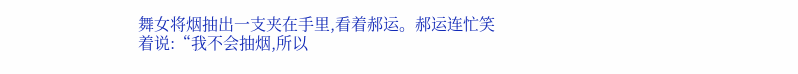舞女将烟抽出一支夹在手里,看着郝运。郝运连忙笑着说:“我不会抽烟,所以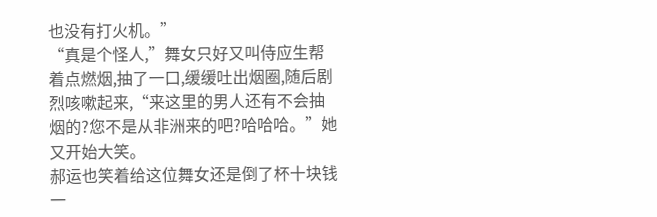也没有打火机。”
“真是个怪人,”舞女只好又叫侍应生帮着点燃烟,抽了一口,缓缓吐出烟圈,随后剧烈咳嗽起来,“来这里的男人还有不会抽烟的?您不是从非洲来的吧?哈哈哈。”她又开始大笑。
郝运也笑着给这位舞女还是倒了杯十块钱一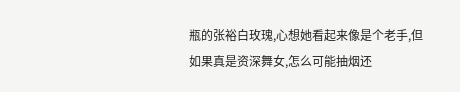瓶的张裕白玫瑰,心想她看起来像是个老手,但如果真是资深舞女,怎么可能抽烟还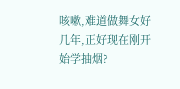咳嗽,难道做舞女好几年,正好现在刚开始学抽烟?